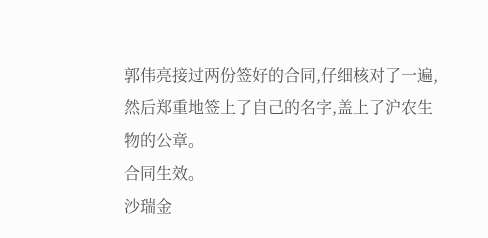郭伟亮接过两份签好的合同,仔细核对了一遍,然后郑重地签上了自己的名字,盖上了沪农生物的公章。
合同生效。
沙瑞金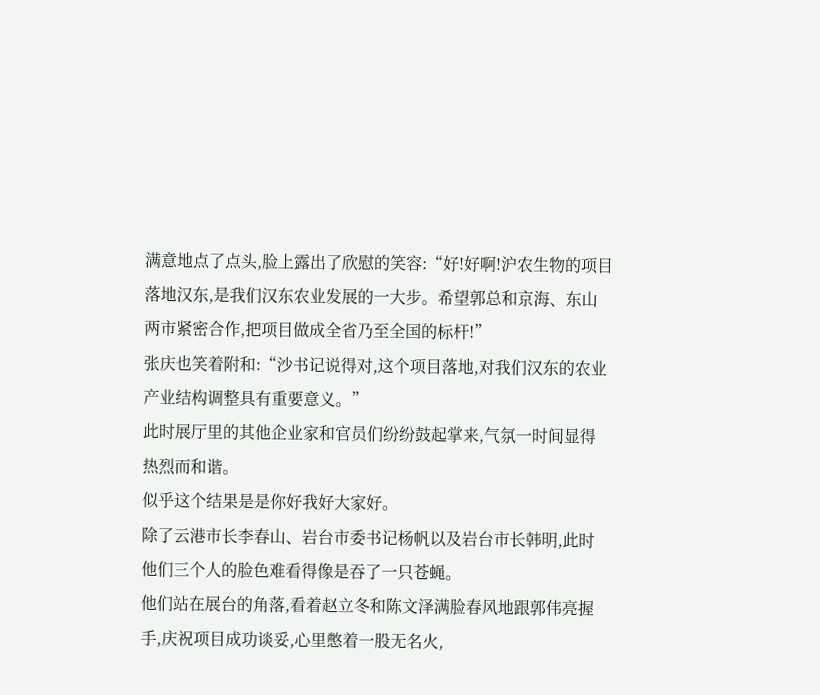满意地点了点头,脸上露出了欣慰的笑容:“好!好啊!沪农生物的项目落地汉东,是我们汉东农业发展的一大步。希望郭总和京海、东山两市紧密合作,把项目做成全省乃至全国的标杆!”
张庆也笑着附和:“沙书记说得对,这个项目落地,对我们汉东的农业产业结构调整具有重要意义。”
此时展厅里的其他企业家和官员们纷纷鼓起掌来,气氛一时间显得热烈而和谐。
似乎这个结果是是你好我好大家好。
除了云港市长李春山、岩台市委书记杨帆以及岩台市长韩明,此时他们三个人的脸色难看得像是吞了一只苍蝇。
他们站在展台的角落,看着赵立冬和陈文泽满脸春风地跟郭伟亮握手,庆祝项目成功谈妥,心里憋着一股无名火,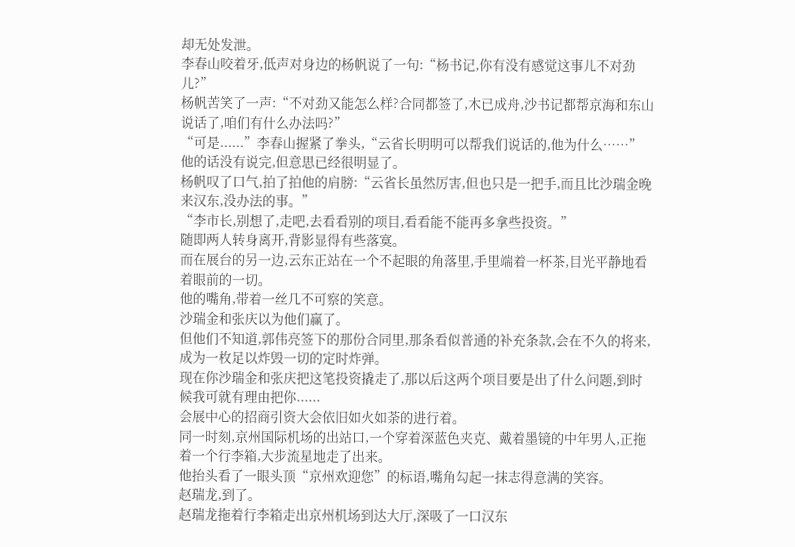却无处发泄。
李春山咬着牙,低声对身边的杨帆说了一句:“杨书记,你有没有感觉这事儿不对劲儿?”
杨帆苦笑了一声:“不对劲又能怎么样?合同都签了,木已成舟,沙书记都帮京海和东山说话了,咱们有什么办法吗?”
“可是......”李春山握紧了拳头,“云省长明明可以帮我们说话的,他为什么……”
他的话没有说完,但意思已经很明显了。
杨帆叹了口气,拍了拍他的肩膀:“云省长虽然厉害,但也只是一把手,而且比沙瑞金晚来汉东,没办法的事。”
“李市长,别想了,走吧,去看看别的项目,看看能不能再多拿些投资。”
随即两人转身离开,背影显得有些落寞。
而在展台的另一边,云东正站在一个不起眼的角落里,手里端着一杯茶,目光平静地看着眼前的一切。
他的嘴角,带着一丝几不可察的笑意。
沙瑞金和张庆以为他们赢了。
但他们不知道,郭伟亮签下的那份合同里,那条看似普通的补充条款,会在不久的将来,成为一枚足以炸毁一切的定时炸弹。
现在你沙瑞金和张庆把这笔投资撬走了,那以后这两个项目要是出了什么问题,到时候我可就有理由把你......
会展中心的招商引资大会依旧如火如荼的进行着。
同一时刻,京州国际机场的出站口,一个穿着深蓝色夹克、戴着墨镜的中年男人,正拖着一个行李箱,大步流星地走了出来。
他抬头看了一眼头顶“京州欢迎您”的标语,嘴角勾起一抹志得意满的笑容。
赵瑞龙,到了。
赵瑞龙拖着行李箱走出京州机场到达大厅,深吸了一口汉东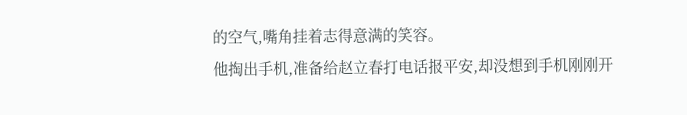的空气,嘴角挂着志得意满的笑容。
他掏出手机,准备给赵立春打电话报平安,却没想到手机刚刚开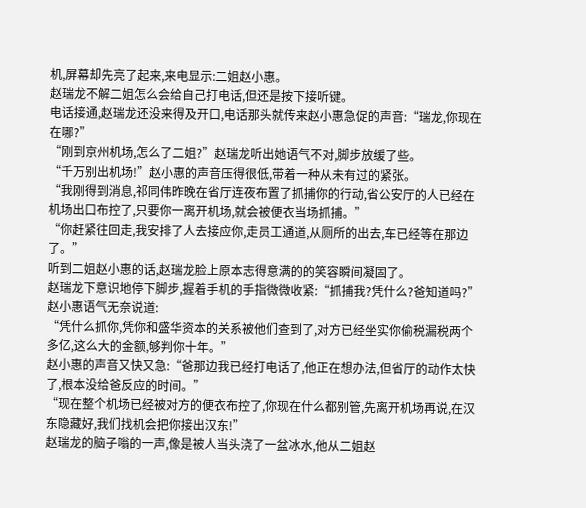机,屏幕却先亮了起来,来电显示:二姐赵小惠。
赵瑞龙不解二姐怎么会给自己打电话,但还是按下接听键。
电话接通,赵瑞龙还没来得及开口,电话那头就传来赵小惠急促的声音:“瑞龙,你现在在哪?”
“刚到京州机场,怎么了二姐?”赵瑞龙听出她语气不对,脚步放缓了些。
“千万别出机场!”赵小惠的声音压得很低,带着一种从未有过的紧张。
“我刚得到消息,祁同伟昨晚在省厅连夜布置了抓捕你的行动,省公安厅的人已经在机场出口布控了,只要你一离开机场,就会被便衣当场抓捕。”
“你赶紧往回走,我安排了人去接应你,走员工通道,从厕所的出去,车已经等在那边了。”
听到二姐赵小惠的话,赵瑞龙脸上原本志得意满的的笑容瞬间凝固了。
赵瑞龙下意识地停下脚步,握着手机的手指微微收紧:“抓捕我?凭什么?爸知道吗?”
赵小惠语气无奈说道:
“凭什么抓你,凭你和盛华资本的关系被他们查到了,对方已经坐实你偷税漏税两个多亿,这么大的金额,够判你十年。”
赵小惠的声音又快又急:“爸那边我已经打电话了,他正在想办法,但省厅的动作太快了,根本没给爸反应的时间。”
“现在整个机场已经被对方的便衣布控了,你现在什么都别管,先离开机场再说,在汉东隐藏好,我们找机会把你接出汉东!”
赵瑞龙的脑子嗡的一声,像是被人当头浇了一盆冰水,他从二姐赵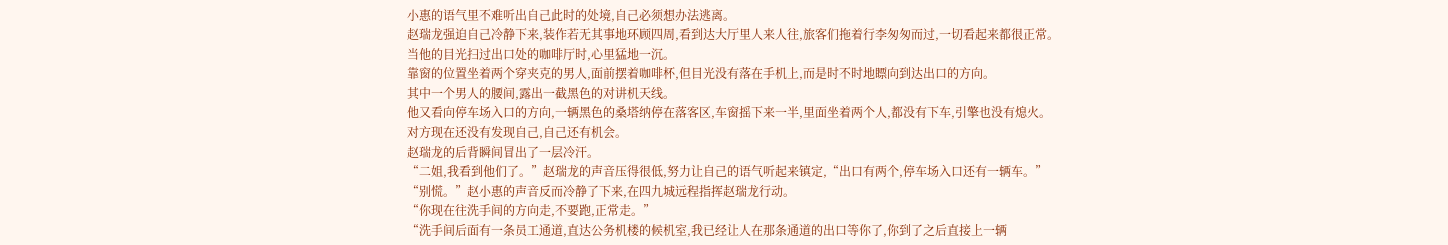小惠的语气里不难听出自己此时的处境,自己必须想办法逃离。
赵瑞龙强迫自己冷静下来,装作若无其事地环顾四周,看到达大厅里人来人往,旅客们拖着行李匆匆而过,一切看起来都很正常。
当他的目光扫过出口处的咖啡厅时,心里猛地一沉。
靠窗的位置坐着两个穿夹克的男人,面前摆着咖啡杯,但目光没有落在手机上,而是时不时地瞟向到达出口的方向。
其中一个男人的腰间,露出一截黑色的对讲机天线。
他又看向停车场入口的方向,一辆黑色的桑塔纳停在落客区,车窗摇下来一半,里面坐着两个人,都没有下车,引擎也没有熄火。
对方现在还没有发现自己,自己还有机会。
赵瑞龙的后背瞬间冒出了一层冷汗。
“二姐,我看到他们了。”赵瑞龙的声音压得很低,努力让自己的语气听起来镇定,“出口有两个,停车场入口还有一辆车。”
“别慌。”赵小惠的声音反而冷静了下来,在四九城远程指挥赵瑞龙行动。
“你现在往洗手间的方向走,不要跑,正常走。”
“洗手间后面有一条员工通道,直达公务机楼的候机室,我已经让人在那条通道的出口等你了,你到了之后直接上一辆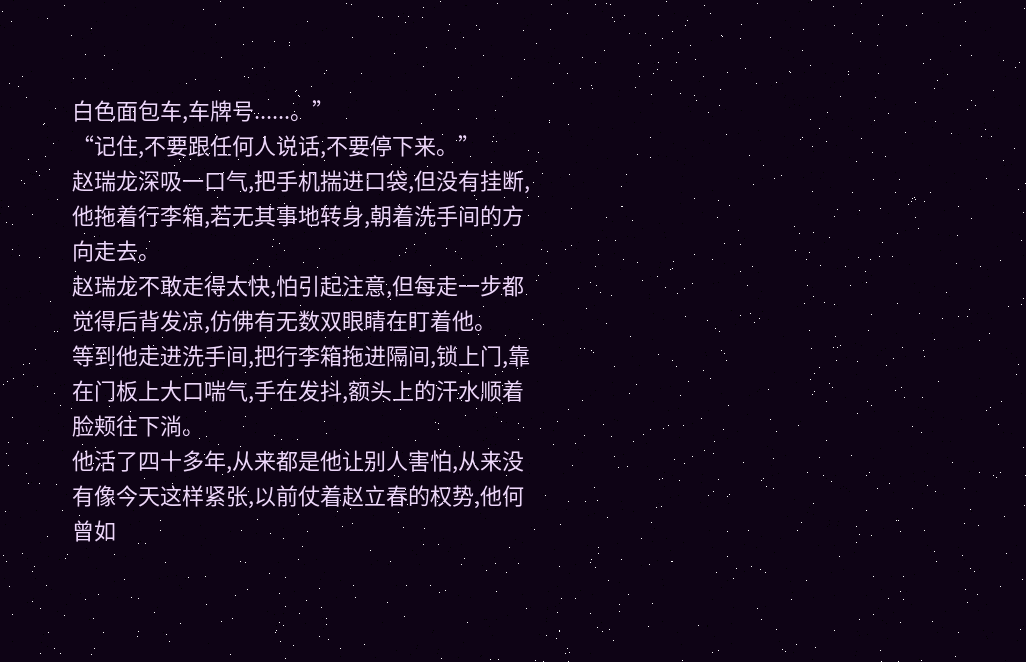白色面包车,车牌号......。”
“记住,不要跟任何人说话,不要停下来。”
赵瑞龙深吸一口气,把手机揣进口袋,但没有挂断,他拖着行李箱,若无其事地转身,朝着洗手间的方向走去。
赵瑞龙不敢走得太快,怕引起注意,但每走一步都觉得后背发凉,仿佛有无数双眼睛在盯着他。
等到他走进洗手间,把行李箱拖进隔间,锁上门,靠在门板上大口喘气,手在发抖,额头上的汗水顺着脸颊往下淌。
他活了四十多年,从来都是他让别人害怕,从来没有像今天这样紧张,以前仗着赵立春的权势,他何曾如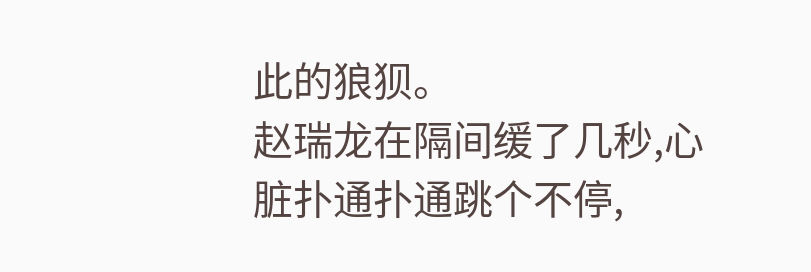此的狼狈。
赵瑞龙在隔间缓了几秒,心脏扑通扑通跳个不停,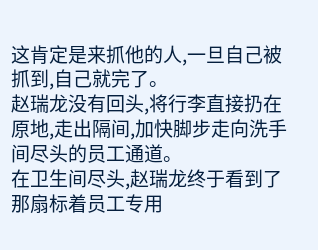这肯定是来抓他的人,一旦自己被抓到,自己就完了。
赵瑞龙没有回头,将行李直接扔在原地,走出隔间,加快脚步走向洗手间尽头的员工通道。
在卫生间尽头,赵瑞龙终于看到了那扇标着员工专用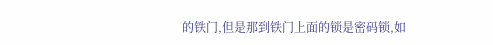的铁门,但是那到铁门上面的锁是密码锁,如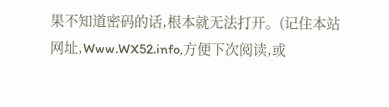果不知道密码的话,根本就无法打开。(记住本站网址,Www.WX52.info,方便下次阅读,或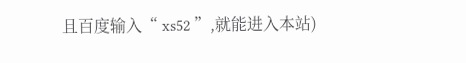且百度输入“ xs52 ”,就能进入本站)